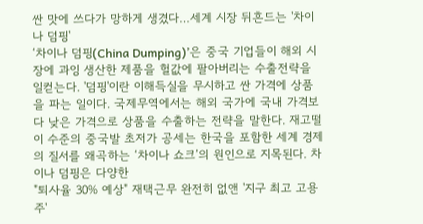싼 맛에 쓰다가 망하게 생겼다…세계 시장 뒤흔드는 '차이나 덤핑'
‘차이나 덤핑(China Dumping)’은 중국 기업들이 해외 시장에 과잉 생산한 제품을 헐값에 팔아버리는 수출전략을 일컫는다. '덤핑'이란 이해득실을 무시하고 싼 가격에 상품을 파는 일이다. 국제무역에서는 해외 국가에 국내 가격보다 낮은 가격으로 상품을 수출하는 전략을 말한다. 재고떨이 수준의 중국발 초저가 공세는 한국을 포함한 세계 경제의 질서를 왜곡하는 ‘차이나 쇼크’의 원인으로 지목된다. 차이나 덤핑은 다양한
"퇴사율 30% 예상" 재택근무 완전히 없앤 '지구 최고 고용주'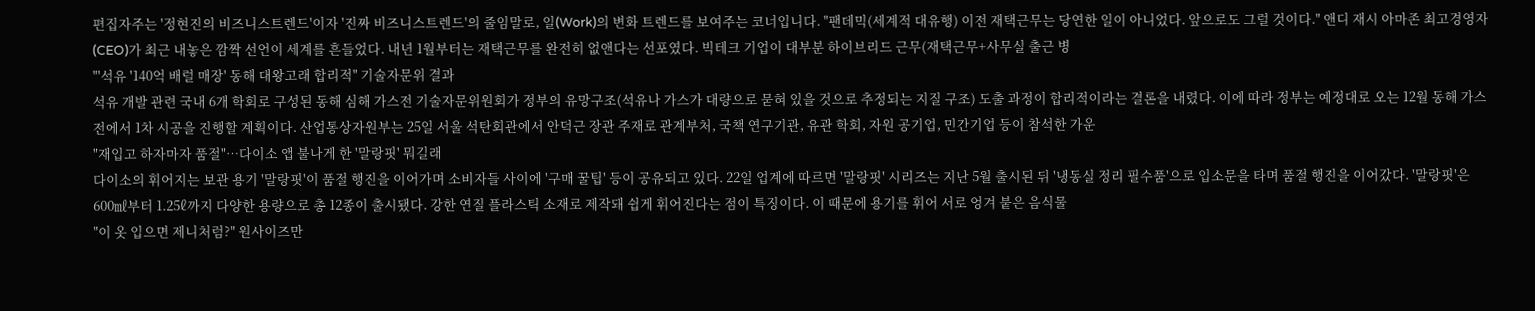편집자주는 '정현진의 비즈니스트렌드'이자 '진짜 비즈니스트렌드'의 줄임말로, 일(Work)의 변화 트렌드를 보여주는 코너입니다. "팬데믹(세계적 대유행) 이전 재택근무는 당연한 일이 아니었다. 앞으로도 그럴 것이다." 앤디 재시 아마존 최고경영자(CEO)가 최근 내놓은 깜짝 선언이 세계를 흔들었다. 내년 1월부터는 재택근무를 완전히 없앤다는 선포였다. 빅테크 기업이 대부분 하이브리드 근무(재택근무+사무실 출근 병
"'석유 '140억 배럴 매장' 동해 대왕고래 합리적" 기술자문위 결과
석유 개발 관련 국내 6개 학회로 구성된 동해 심해 가스전 기술자문위원회가 정부의 유망구조(석유나 가스가 대량으로 묻혀 있을 것으로 추정되는 지질 구조) 도출 과정이 합리적이라는 결론을 내렸다. 이에 따라 정부는 예정대로 오는 12월 동해 가스전에서 1차 시공을 진행할 계획이다. 산업통상자원부는 25일 서울 석탄회관에서 안덕근 장관 주재로 관계부처, 국책 연구기관, 유관 학회, 자원 공기업, 민간기업 등이 참석한 가운
"재입고 하자마자 품절"…다이소 앱 불나게 한 '말랑핏' 뭐길래
다이소의 휘어지는 보관 용기 '말랑핏'이 품절 행진을 이어가며 소비자들 사이에 '구매 꿀팁' 등이 공유되고 있다. 22일 업계에 따르면 '말랑핏' 시리즈는 지난 5월 출시된 뒤 '냉동실 정리 필수품'으로 입소문을 타며 품절 행진을 이어갔다. '말랑핏'은 600㎖부터 1.25ℓ까지 다양한 용량으로 총 12종이 출시됐다. 강한 연질 플라스틱 소재로 제작돼 쉽게 휘어진다는 점이 특징이다. 이 때문에 용기를 휘어 서로 엉겨 붙은 음식물
"이 옷 입으면 제니처럼?" 원사이즈만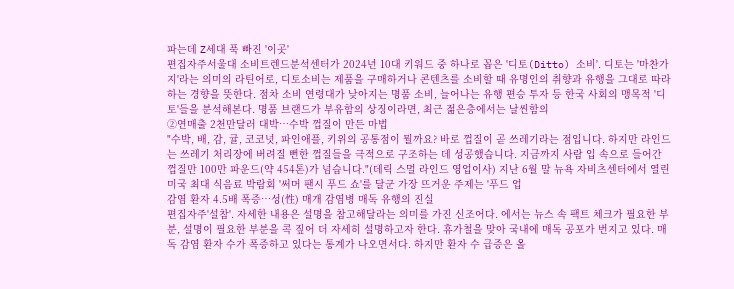파는데 Z세대 푹 빠진 '이곳'
편집자주서울대 소비트렌드분석센터가 2024년 10대 키워드 중 하나로 꼽은 '디토(Ditto) 소비'. 디토는 '마찬가지'라는 의미의 라틴어로, 디토소비는 제품을 구매하거나 콘텐츠를 소비할 때 유명인의 취향과 유행을 그대로 따라하는 경향을 뜻한다. 점차 소비 연령대가 낮아지는 명품 소비, 늘어나는 유행 편승 투자 등 한국 사회의 맹목적 '디토'들을 분석해본다. 명품 브랜드가 부유함의 상징이라면, 최근 젊은층에서는 날씬함의
②연매출 2천만달러 대박…수박 껍질이 만든 마법
"수박, 배, 감, 귤, 코코넛, 파인애플, 키위의 공통점이 뭘까요? 바로 껍질이 곧 쓰레기라는 점입니다. 하지만 라인드는 쓰레기 처리장에 버려질 뻔한 껍질들을 극적으로 구조하는 데 성공했습니다. 지금까지 사람 입 속으로 들어간 껍질만 100만 파운드(약 454톤)가 넘습니다."(데릭 스멀 라인드 영업이사) 지난 6월 말 뉴욕 자비츠센터에서 열린 미국 최대 식음료 박람회 '써머 팬시 푸드 쇼'를 달군 가장 뜨거운 주제는 '푸드 업
감염 환자 4.5배 폭증…성(性) 매개 감염병 매독 유행의 진실
편집자주'설참'. 자세한 내용은 설명을 참고해달라는 의미를 가진 신조어다. 에서는 뉴스 속 팩트 체크가 필요한 부분, 설명이 필요한 부분을 콕 짚어 더 자세히 설명하고자 한다. 휴가철을 맞아 국내에 매독 공포가 번지고 있다. 매독 감염 환자 수가 폭증하고 있다는 통계가 나오면서다. 하지만 환자 수 급증은 올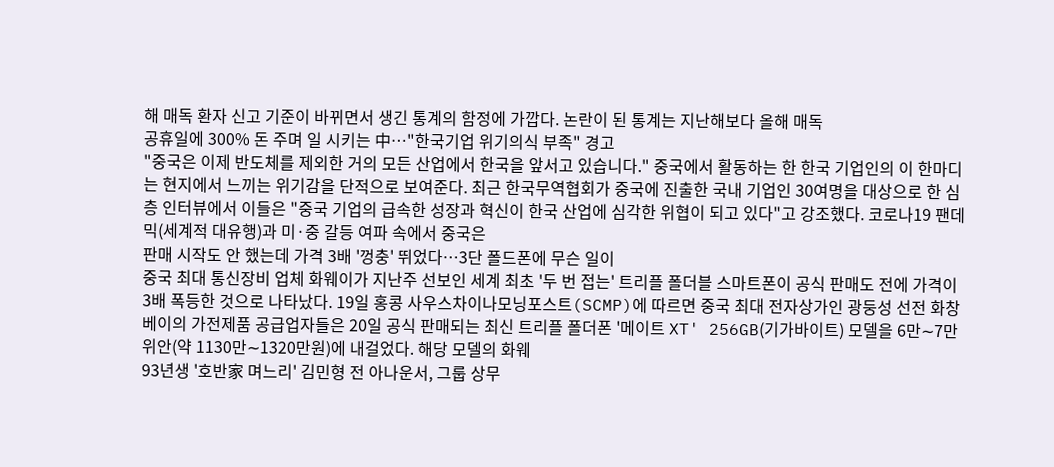해 매독 환자 신고 기준이 바뀌면서 생긴 통계의 함정에 가깝다. 논란이 된 통계는 지난해보다 올해 매독
공휴일에 300% 돈 주며 일 시키는 中…"한국기업 위기의식 부족" 경고
"중국은 이제 반도체를 제외한 거의 모든 산업에서 한국을 앞서고 있습니다." 중국에서 활동하는 한 한국 기업인의 이 한마디는 현지에서 느끼는 위기감을 단적으로 보여준다. 최근 한국무역협회가 중국에 진출한 국내 기업인 30여명을 대상으로 한 심층 인터뷰에서 이들은 "중국 기업의 급속한 성장과 혁신이 한국 산업에 심각한 위협이 되고 있다"고 강조했다. 코로나19 팬데믹(세계적 대유행)과 미·중 갈등 여파 속에서 중국은
판매 시작도 안 했는데 가격 3배 '껑충' 뛰었다…3단 폴드폰에 무슨 일이
중국 최대 통신장비 업체 화웨이가 지난주 선보인 세계 최초 '두 번 접는' 트리플 폴더블 스마트폰이 공식 판매도 전에 가격이 3배 폭등한 것으로 나타났다. 19일 홍콩 사우스차이나모닝포스트(SCMP)에 따르면 중국 최대 전자상가인 광둥성 선전 화창베이의 가전제품 공급업자들은 20일 공식 판매되는 최신 트리플 폴더폰 '메이트 XT' 256GB(기가바이트) 모델을 6만∼7만위안(약 1130만∼1320만원)에 내걸었다. 해당 모델의 화웨
93년생 '호반家 며느리' 김민형 전 아나운서, 그룹 상무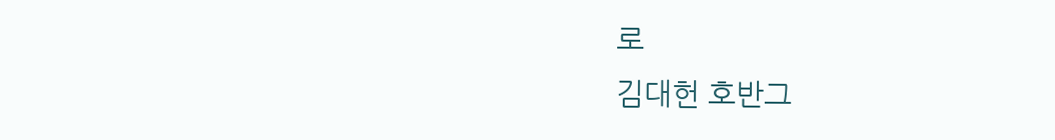로
김대헌 호반그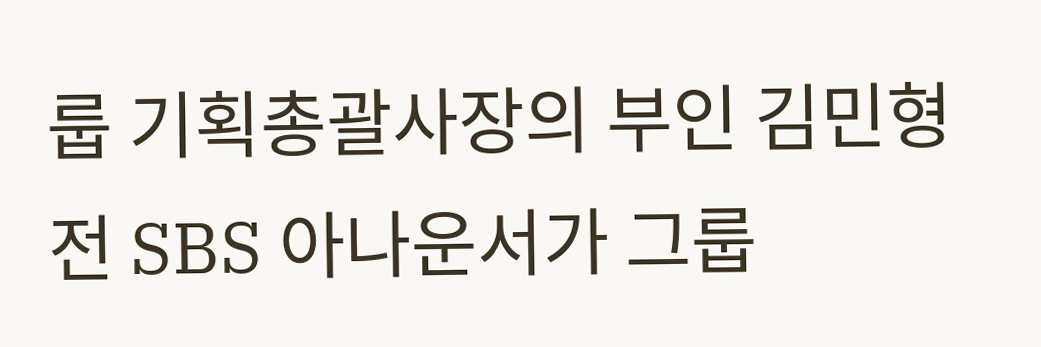룹 기획총괄사장의 부인 김민형 전 SBS 아나운서가 그룹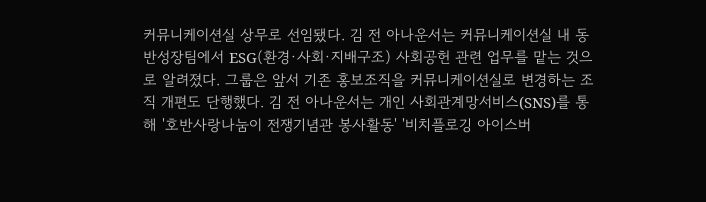커뮤니케이션실 상무로 선임됐다. 김 전 아나운서는 커뮤니케이션실 내 동반성장팀에서 ESG(환경·사회·지배구조) 사회공헌 관련 업무를 맡는 것으로 알려졌다. 그룹은 앞서 기존 홍보조직을 커뮤니케이션실로 변경하는 조직 개편도 단행했다. 김 전 아나운서는 개인 사회관계망서비스(SNS)를 통해 '호반사랑나눔이 전쟁기념관 봉사활동' '비치플로깅 아이스버